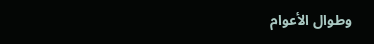وطوال الأعوام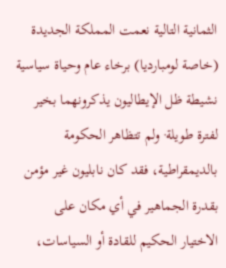الثمانية التالية نعمت المملكة الجديدة (خاصة لومبارديا) برخاء عام وحياة سياسية نشيطة ظل الإيطاليون يذكرونهما بخير لفترة طويلة· ولم تتظاهر الحكومة بالديمقراطية، فقد كان نابليون غير مؤمن بقدرة الجماهير في أي مكان على الاختيار الحكيم للقادة أو السياسات،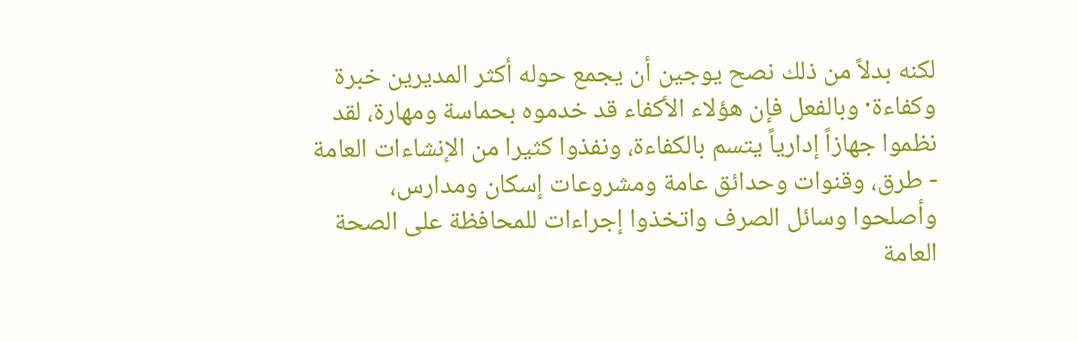لكنه بدلاً من ذلك نصح يوجين أن يجمع حوله أكثر المديرين خبرة وكفاءة· وبالفعل فإن هؤلاء الأكفاء قد خدموه بحماسة ومهارة، لقد نظموا جهازاً إدارياً يتسم بالكفاءة، ونفذوا كثيرا من الإنشاءات العامة - طرق، وقنوات وحدائق عامة ومشروعات إسكان ومدارس، وأصلحوا وسائل الصرف واتخذوا إجراءات للمحافظة على الصحة العامة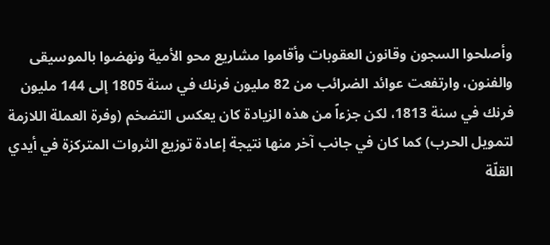وأصلحوا السجون وقانون العقوبات وأقاموا مشاريع محو الأمية ونهضوا بالموسيقى والفنون، وارتفعت عوائد الضرائب من 82 مليون فرنك في سنة 1805 إلى 144 مليون فرنك في سنة 1813، لكن جزءاً من هذه الزيادة كان يعكس التضخم (وفرة العملة اللازمة لتمويل الحرب) كما كان في جانب آخر منها نتيجة إعادة توزيع الثروات المتركزة في أيدي القلّة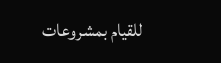للقيام بمشروعات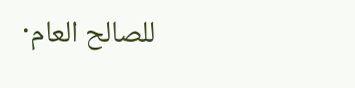للصالح العام·